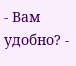- Вам удобно? -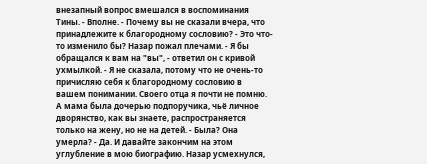внезапный вопрос вмешался в воспоминания Тины. - Вполне. - Почему вы не сказали вчера, что принадлежите к благородному сословию? - Это что-то изменило бы? Назар пожал плечами. - Я бы обращался к вам на "вы", - ответил он с кривой ухмылкой. - Я не сказала, потому что не очень-то причисляю себя к благородному сословию в вашем понимании. Своего отца я почти не помню. А мама была дочерью подпоручика, чьё личное дворянство, как вы знаете, распространяется только на жену, но не на детей. - Была? Она умерла? - Да. И давайте закончим на этом углубление в мою биографию. Назар усмехнулся,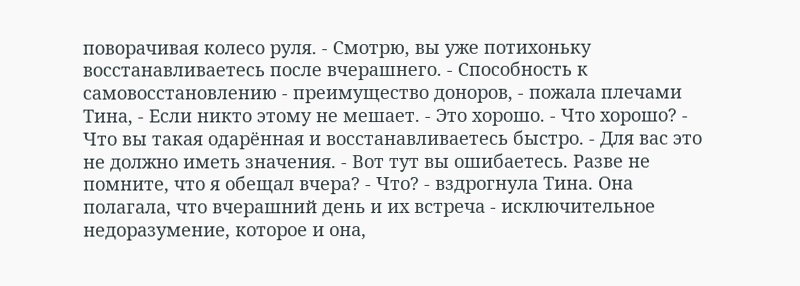поворачивая колесо руля. - Смотрю, вы уже потихоньку восстанавливаетесь после вчерашнего. - Способность к самовосстановлению - преимущество доноров, - пожала плечами Тина, - Если никто этому не мешает. - Это хорошо. - Что хорошо? - Что вы такая одарённая и восстанавливаетесь быстро. - Для вас это не должно иметь значения. - Вот тут вы ошибаетесь. Разве не помните, что я обещал вчера? - Что? - вздрогнула Тина. Она полагала, что вчерашний день и их встреча - исключительное недоразумение, которое и она,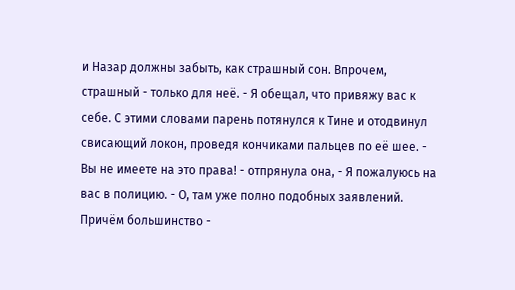и Назар должны забыть, как страшный сон. Впрочем, страшный - только для неё. - Я обещал, что привяжу вас к себе. С этими словами парень потянулся к Тине и отодвинул свисающий локон, проведя кончиками пальцев по её шее. - Вы не имеете на это права! - отпрянула она, - Я пожалуюсь на вас в полицию. - О, там уже полно подобных заявлений. Причём большинство -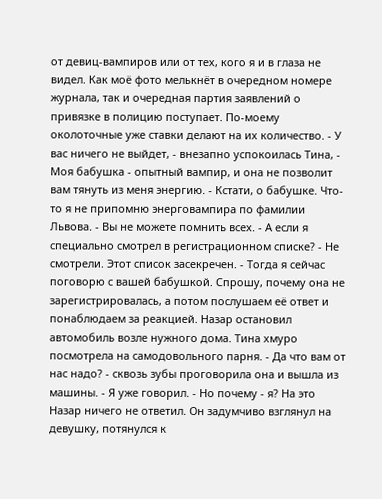от девиц-вампиров или от тех, кого я и в глаза не видел. Как моё фото мелькнёт в очередном номере журнала, так и очередная партия заявлений о привязке в полицию поступает. По-моему околоточные уже ставки делают на их количество. - У вас ничего не выйдет, - внезапно успокоилась Тина, - Моя бабушка - опытный вампир, и она не позволит вам тянуть из меня энергию. - Кстати, о бабушке. Что-то я не припомню энерговампира по фамилии Львова. - Вы не можете помнить всех. - А если я специально смотрел в регистрационном списке? - Не смотрели. Этот список засекречен. - Тогда я сейчас поговорю с вашей бабушкой. Спрошу, почему она не зарегистрировалась, а потом послушаем её ответ и понаблюдаем за реакцией. Назар остановил автомобиль возле нужного дома. Тина хмуро посмотрела на самодовольного парня. - Да что вам от нас надо? - сквозь зубы проговорила она и вышла из машины. - Я уже говорил. - Но почему - я? На это Назар ничего не ответил. Он задумчиво взглянул на девушку, потянулся к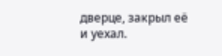дверце, закрыл её и уехал.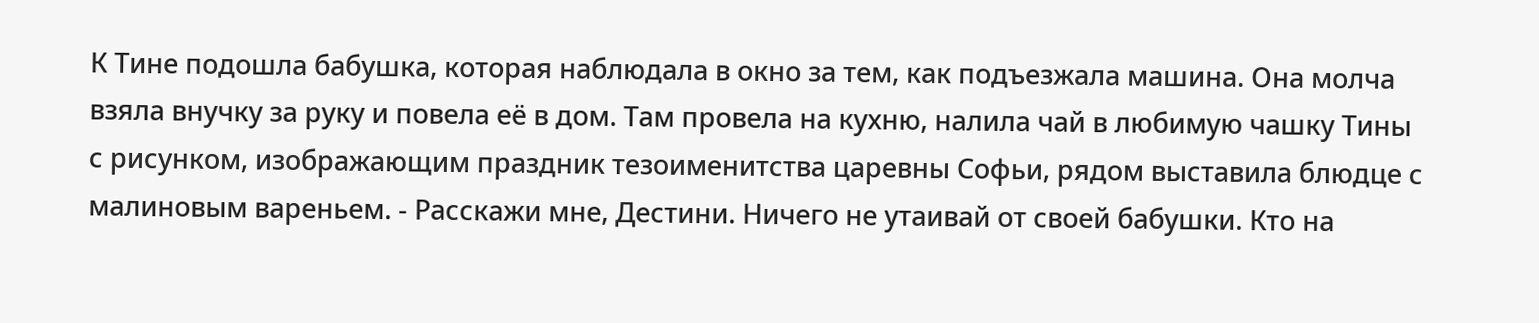К Тине подошла бабушка, которая наблюдала в окно за тем, как подъезжала машина. Она молча взяла внучку за руку и повела её в дом. Там провела на кухню, налила чай в любимую чашку Тины с рисунком, изображающим праздник тезоименитства царевны Софьи, рядом выставила блюдце с малиновым вареньем. - Расскажи мне, Дестини. Ничего не утаивай от своей бабушки. Кто на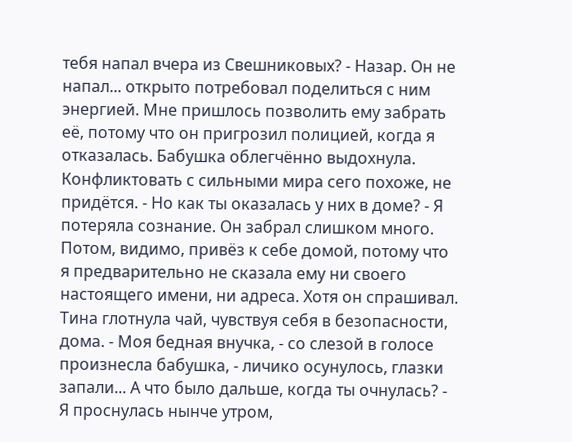тебя напал вчера из Свешниковых? - Назар. Он не напал... открыто потребовал поделиться с ним энергией. Мне пришлось позволить ему забрать её, потому что он пригрозил полицией, когда я отказалась. Бабушка облегчённо выдохнула. Конфликтовать с сильными мира сего похоже, не придётся. - Но как ты оказалась у них в доме? - Я потеряла сознание. Он забрал слишком много. Потом, видимо, привёз к себе домой, потому что я предварительно не сказала ему ни своего настоящего имени, ни адреса. Хотя он спрашивал. Тина глотнула чай, чувствуя себя в безопасности, дома. - Моя бедная внучка, - со слезой в голосе произнесла бабушка, - личико осунулось, глазки запали... А что было дальше, когда ты очнулась? - Я проснулась нынче утром,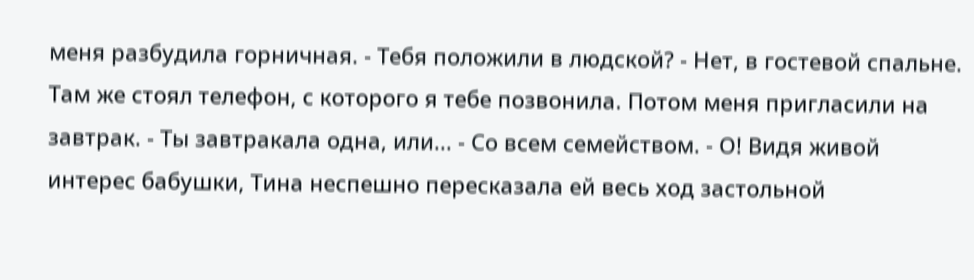меня разбудила горничная. - Тебя положили в людской? - Нет, в гостевой спальне. Там же стоял телефон, с которого я тебе позвонила. Потом меня пригласили на завтрак. - Ты завтракала одна, или... - Со всем семейством. - О! Видя живой интерес бабушки, Тина неспешно пересказала ей весь ход застольной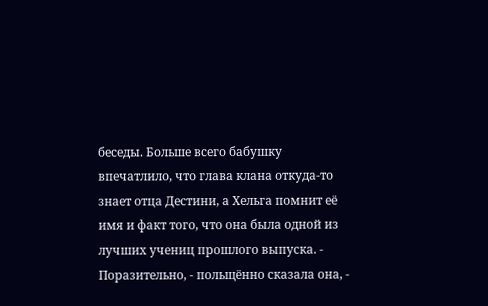беседы. Больше всего бабушку впечатлило, что глава клана откуда-то знает отца Дестини, а Хельга помнит её имя и факт того, что она была одной из лучших учениц прошлого выпуска. - Поразительно, - польщённо сказала она, -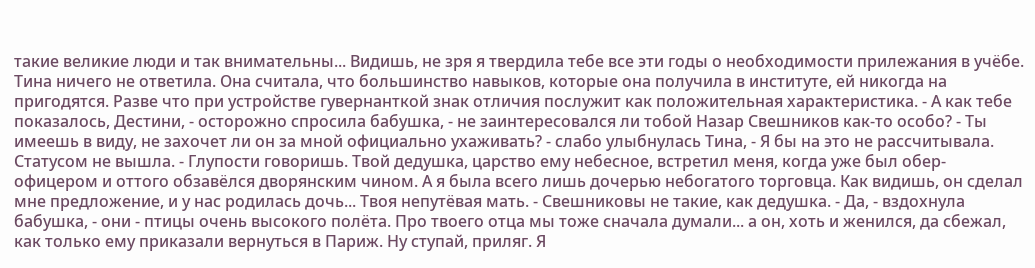такие великие люди и так внимательны... Видишь, не зря я твердила тебе все эти годы о необходимости прилежания в учёбе. Тина ничего не ответила. Она считала, что большинство навыков, которые она получила в институте, ей никогда на пригодятся. Разве что при устройстве гувернанткой знак отличия послужит как положительная характеристика. - А как тебе показалось, Дестини, - осторожно спросила бабушка, - не заинтересовался ли тобой Назар Свешников как-то особо? - Ты имеешь в виду, не захочет ли он за мной официально ухаживать? - слабо улыбнулась Тина, - Я бы на это не рассчитывала. Статусом не вышла. - Глупости говоришь. Твой дедушка, царство ему небесное, встретил меня, когда уже был обер-офицером и оттого обзавёлся дворянским чином. А я была всего лишь дочерью небогатого торговца. Как видишь, он сделал мне предложение, и у нас родилась дочь... Твоя непутёвая мать. - Свешниковы не такие, как дедушка. - Да, - вздохнула бабушка, - они - птицы очень высокого полёта. Про твоего отца мы тоже сначала думали... а он, хоть и женился, да сбежал, как только ему приказали вернуться в Париж. Ну ступай, приляг. Я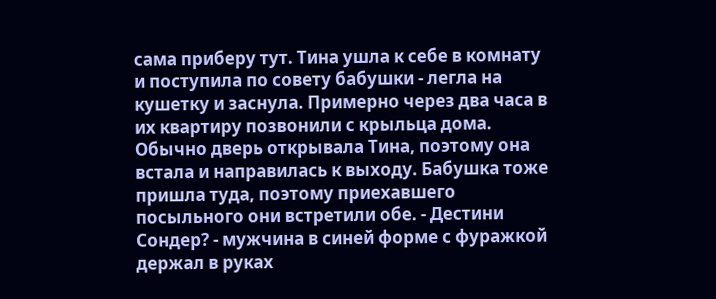сама приберу тут. Тина ушла к себе в комнату и поступила по совету бабушки - легла на кушетку и заснула. Примерно через два часа в их квартиру позвонили с крыльца дома. Обычно дверь открывала Тина, поэтому она встала и направилась к выходу. Бабушка тоже пришла туда, поэтому приехавшего посыльного они встретили обе. - Дестини Сондер? - мужчина в синей форме с фуражкой держал в руках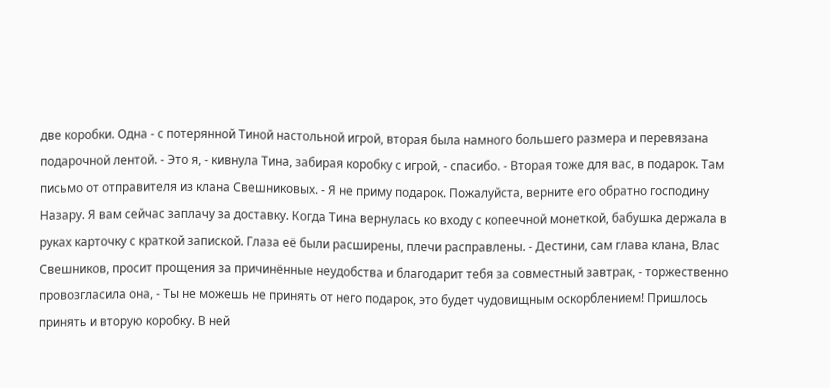две коробки. Одна - с потерянной Тиной настольной игрой, вторая была намного большего размера и перевязана подарочной лентой. - Это я, - кивнула Тина, забирая коробку с игрой, - спасибо. - Вторая тоже для вас, в подарок. Там письмо от отправителя из клана Свешниковых. - Я не приму подарок. Пожалуйста, верните его обратно господину Назару. Я вам сейчас заплачу за доставку. Когда Тина вернулась ко входу с копеечной монеткой, бабушка держала в руках карточку с краткой запиской. Глаза её были расширены, плечи расправлены. - Дестини, сам глава клана, Влас Свешников, просит прощения за причинённые неудобства и благодарит тебя за совместный завтрак, - торжественно провозгласила она, - Ты не можешь не принять от него подарок, это будет чудовищным оскорблением! Пришлось принять и вторую коробку. В ней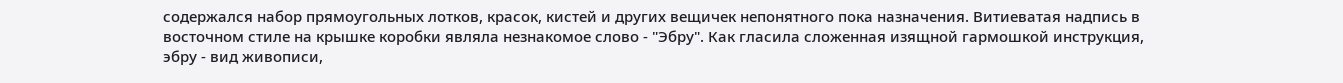содержался набор прямоугольных лотков, красок, кистей и других вещичек непонятного пока назначения. Витиеватая надпись в восточном стиле на крышке коробки являла незнакомое слово - "Эбру". Как гласила сложенная изящной гармошкой инструкция, эбру - вид живописи,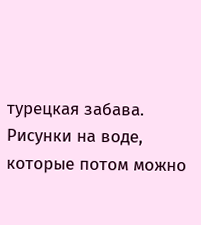турецкая забава. Рисунки на воде, которые потом можно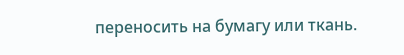переносить на бумагу или ткань.